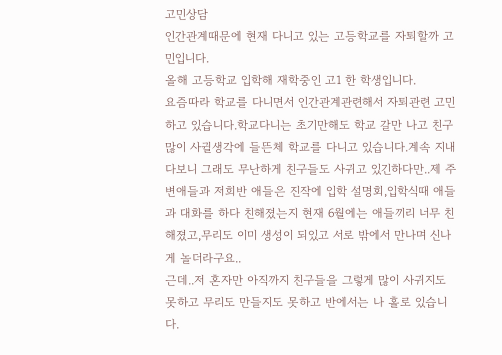고민상담
인간관계때문에 현재 다니고 있는 고등학교를 자퇴할까 고민입니다.
올해 고등학교 입학해 재학중인 고1 한 학생입니다.
요즘따라 학교를 다니면서 인간관계관련해서 자퇴관련 고민하고 있습니다.학교다니는 초기만해도 학교 갈만 나고 친구 많이 사귈생각에 들뜬체 학교를 다니고 있습니다.계속 지내다보니 그래도 무난하게 친구들도 사귀고 있긴하다만..제 주변애들과 저희반 애들은 진작에 입학 설명회,입학식때 애들과 대화를 하다 친해졌는지 현재 6월에는 애들끼리 너무 친해졌고,무리도 이미 생성이 되있고 서로 밖에서 만나며 신나게 놀더라구요..
근데..저 혼자만 아직까지 친구들을 그렇게 많이 사귀지도 못하고 무리도 만들지도 못하고 반에서는 나 홀로 있습니다.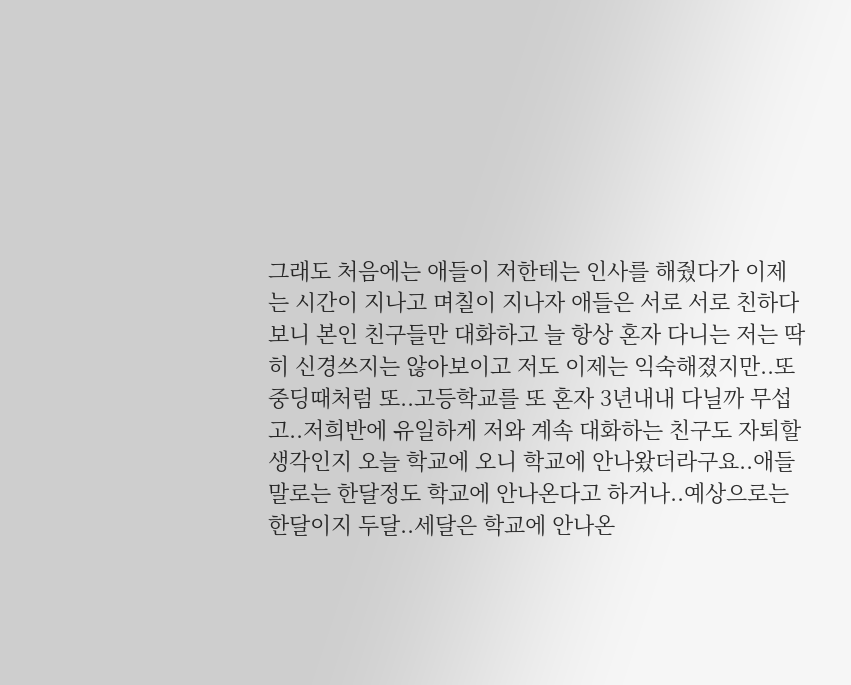그래도 처음에는 애들이 저한테는 인사를 해줬다가 이제는 시간이 지나고 며칠이 지나자 애들은 서로 서로 친하다보니 본인 친구들만 대화하고 늘 항상 혼자 다니는 저는 딱히 신경쓰지는 않아보이고 저도 이제는 익숙해졌지만..또 중딩때처럼 또..고등학교를 또 혼자 3년내내 다닐까 무섭고..저희반에 유일하게 저와 계속 대화하는 친구도 자퇴할 생각인지 오늘 학교에 오니 학교에 안나왔더라구요..애들말로는 한달정도 학교에 안나온다고 하거나..예상으로는 한달이지 두달..세달은 학교에 안나온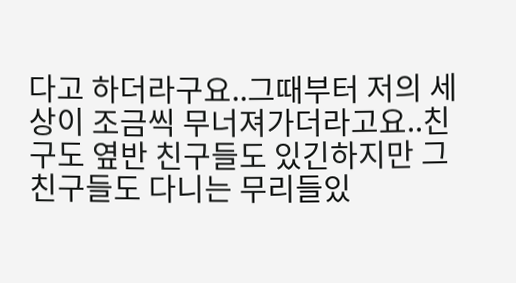다고 하더라구요..그때부터 저의 세상이 조금씩 무너져가더라고요..친구도 옆반 친구들도 있긴하지만 그친구들도 다니는 무리들있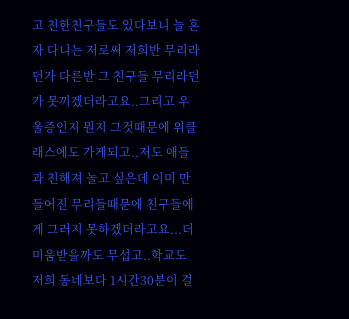고 친한친구들도 있다보니 늘 혼자 다니는 저로써 저희반 무리라던가 다른반 그 친구들 무리라던가 못끼겠더라고요..그리고 우울증인지 뭔지 그것때문에 위클래스에도 가게되고..저도 애들과 친해져 놀고 싶은데 이미 만들어진 무리들때문에 친구들에게 그러지 못하겠더라고요...더 미움받을까도 무섭고..학교도 저희 동네보다 1시간30분이 걸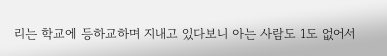리는 학교에 등하교하며 지내고 있다보니 아는 사람도 1도 없어서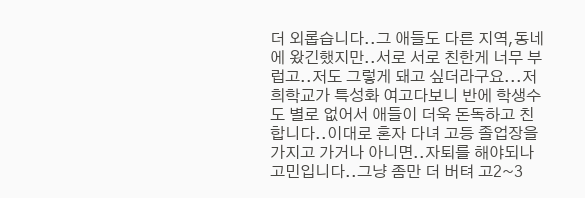더 외롭습니다..그 애들도 다른 지역,동네에 왔긴했지만..서로 서로 친한게 너무 부럽고..저도 그렇게 돼고 싶더라구요...저희학교가 특성화 여고다보니 반에 학생수도 별로 없어서 애들이 더욱 돈독하고 친합니다..이대로 혼자 다녀 고등 졸업장을 가지고 가거나 아니면..자퇴를 해야되나 고민입니다..그냥 좀만 더 버텨 고2~3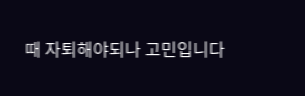때 자퇴해야되나 고민입니다